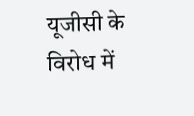यूजीसी के विरोध में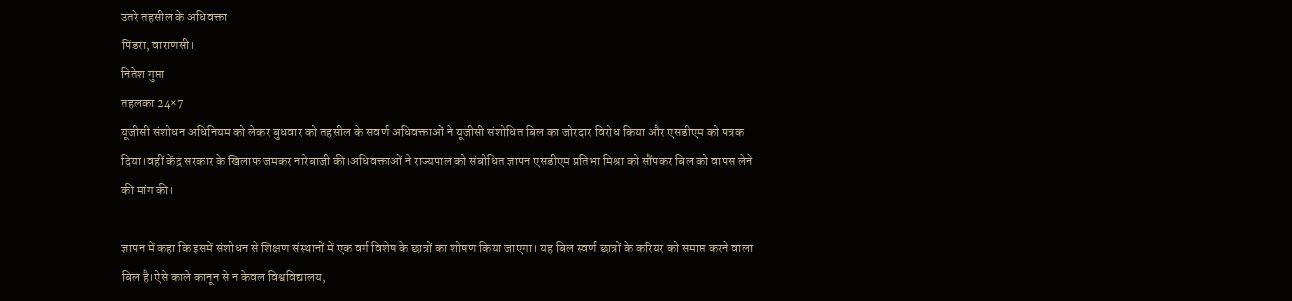उतरे तहसील के अधिवक्ता
पिंडरा, वाराणसी।
नितेश गुप्ता
तहलका 24×7
यूजीसी संशोधन अधिनियम को लेकर बुधवार को तहसील के सवर्ण अधिवक्ताओं ने यूजीसी संशोधित बिल का जोरदार विरोध किया और एसडीएम को पत्रक दिया।वहीं केंद्र सरकार के खिलाफ जमकर नारेबाजी की।अधिवक्ताओं ने राज्यपाल को संबोधित ज्ञापन एसडीएम प्रतिभा मिश्रा को सौंपकर बिल को वापस लेने की मांग की।

ज्ञापन में कहा कि इसमें संशोधन से शिक्षण संस्थानों में एक वर्ग विशेष के छात्रों का शोषण किया जाएगा। यह बिल स्वर्ण छात्रों के करियर को समाप्त करने वाला बिल है।ऐसे काले कानून से न केवल विश्वविद्यालय,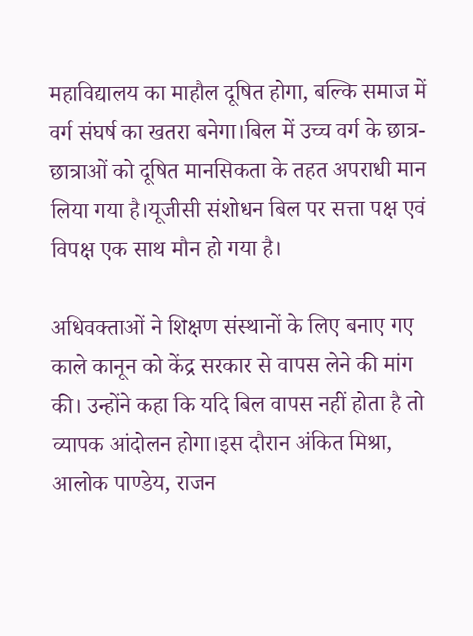महाविद्यालय का माहौल दूषित होगा, बल्कि समाज में वर्ग संघर्ष का खतरा बनेगा।बिल में उच्च वर्ग के छात्र-छात्राओं को दूषित मानसिकता के तहत अपराधी मान लिया गया है।यूजीसी संशोधन बिल पर सत्ता पक्ष एवं विपक्ष एक साथ मौन हो गया है।

अधिवक्ताओं ने शिक्षण संस्थानों के लिए बनाए गए काले कानून को केंद्र सरकार से वापस लेने की मांग की। उन्होंने कहा कि यदि बिल वापस नहीं होता है तो व्यापक आंदोलन होगा।इस दौरान अंकित मिश्रा, आलोक पाण्डेय, राजन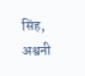सिंह, अश्वनी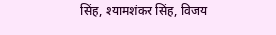सिंह, श्यामशंकर सिंह, विजय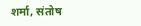शर्मा, संतोष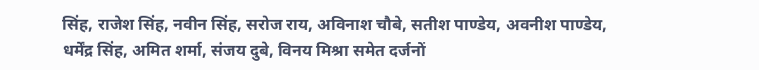सिंह, राजेश सिंह, नवीन सिंह, सरोज राय, अविनाश चौबे, सतीश पाण्डेय, अवनीश पाण्डेय, धर्मेंद्र सिंह, अमित शर्मा, संजय दुबे, विनय मिश्रा समेत दर्जनों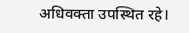अधिवक्ता उपस्थित रहे।